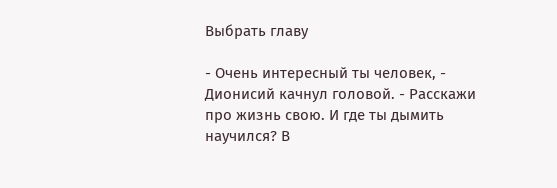Выбрать главу

- Очень интересный ты человек, - Дионисий качнул головой. - Расскажи про жизнь свою. И где ты дымить научился? В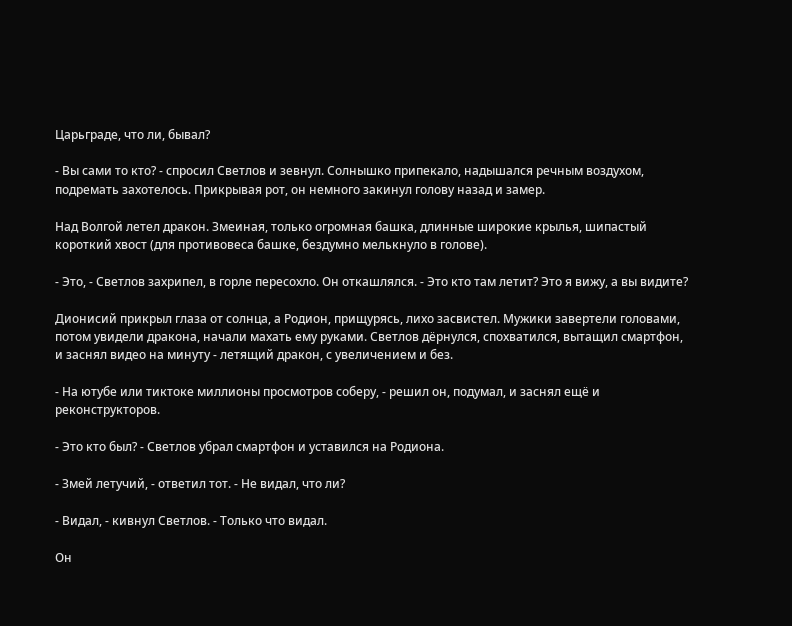Царьграде, что ли, бывал?

- Вы сами то кто? - спросил Светлов и зевнул. Солнышко припекало, надышался речным воздухом, подремать захотелось. Прикрывая рот, он немного закинул голову назад и замер.

Над Волгой летел дракон. Змеиная, только огромная башка, длинные широкие крылья, шипастый короткий хвост (для противовеса башке, бездумно мелькнуло в голове).

- Это, - Светлов захрипел, в горле пересохло. Он откашлялся. - Это кто там летит? Это я вижу, а вы видите?

Дионисий прикрыл глаза от солнца, а Родион, прищурясь, лихо засвистел. Мужики завертели головами, потом увидели дракона, начали махать ему руками. Светлов дёрнулся, спохватился, вытащил смартфон, и заснял видео на минуту - летящий дракон, с увеличением и без.

- На ютубе или тиктоке миллионы просмотров соберу, - решил он, подумал, и заснял ещё и реконструкторов.

- Это кто был? - Светлов убрал смартфон и уставился на Родиона.

- Змей летучий, - ответил тот. - Не видал, что ли?

- Видал, - кивнул Светлов. - Только что видал.

Он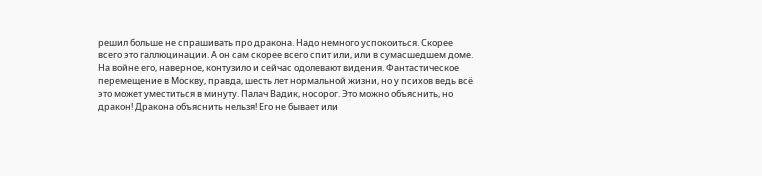решил больше не спрашивать про дракона. Надо немного успокоиться. Скорее всего это галлюцинации. А он сам скорее всего спит или, или в сумасшедшем доме. На войне его, наверное, контузило и сейчас одолевают видения. Фантастическое перемещение в Москву, правда, шесть лет нормальной жизни, но у психов ведь всё это может уместиться в минуту. Палач Вадик, носорог. Это можно объяснить, но дракон! Дракона объяснить нельзя! Его не бывает или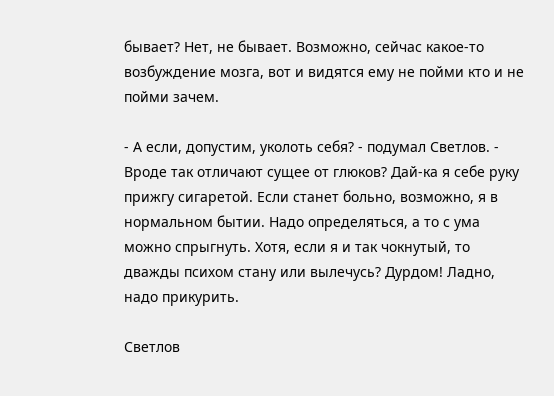бывает? Нет, не бывает. Возможно, сейчас какое-то возбуждение мозга, вот и видятся ему не пойми кто и не пойми зачем.

- А если, допустим, уколоть себя? - подумал Светлов. - Вроде так отличают сущее от глюков? Дай-ка я себе руку прижгу сигаретой. Если станет больно, возможно, я в нормальном бытии. Надо определяться, а то с ума можно спрыгнуть. Хотя, если я и так чокнутый, то дважды психом стану или вылечусь? Дурдом! Ладно, надо прикурить.

Светлов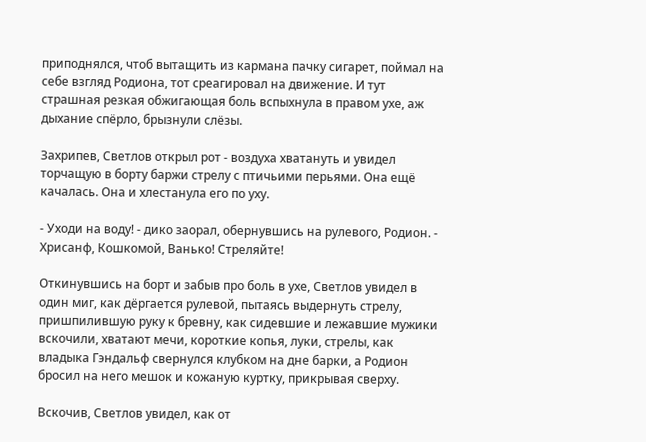приподнялся, чтоб вытащить из кармана пачку сигарет, поймал на себе взгляд Родиона, тот среагировал на движение. И тут страшная резкая обжигающая боль вспыхнула в правом ухе, аж дыхание спёрло, брызнули слёзы.

Захрипев, Светлов открыл рот - воздуха хватануть и увидел торчащую в борту баржи стрелу с птичьими перьями. Она ещё качалась. Она и хлестанула его по уху.

- Уходи на воду! - дико заорал, обернувшись на рулевого, Родион. - Хрисанф, Кошкомой, Ванько! Стреляйте!

Откинувшись на борт и забыв про боль в ухе, Светлов увидел в один миг, как дёргается рулевой, пытаясь выдернуть стрелу, пришпилившую руку к бревну, как сидевшие и лежавшие мужики вскочили, хватают мечи, короткие копья, луки, стрелы, как владыка Гэндальф свернулся клубком на дне барки, а Родион бросил на него мешок и кожаную куртку, прикрывая сверху.

Вскочив, Светлов увидел, как от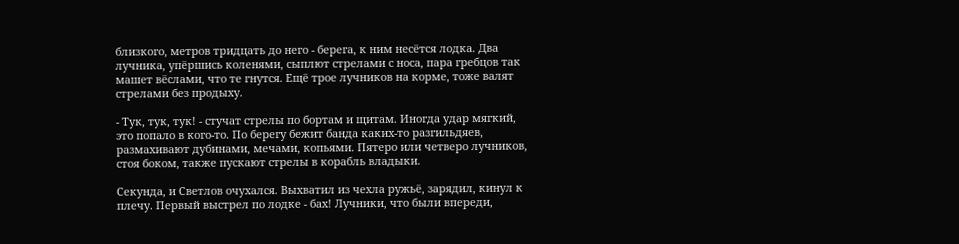близкого, метров тридцать до него - берега, к ним несётся лодка. Два лучника, упёршись коленями, сыплют стрелами с носа, пара гребцов так машет вёслами, что те гнутся. Ещё трое лучников на корме, тоже валят стрелами без продыху.

- Тук, тук, тук! - стучат стрелы по бортам и щитам. Иногда удар мягкий, это попало в кого-то. По берегу бежит банда каких-то разгильдяев, размахивают дубинами, мечами, копьями. Пятеро или четверо лучников, стоя боком, также пускают стрелы в корабль владыки.

Секунда, и Светлов очухался. Выхватил из чехла ружьё, зарядил, кинул к плечу. Первый выстрел по лодке - бах! Лучники, что были впереди,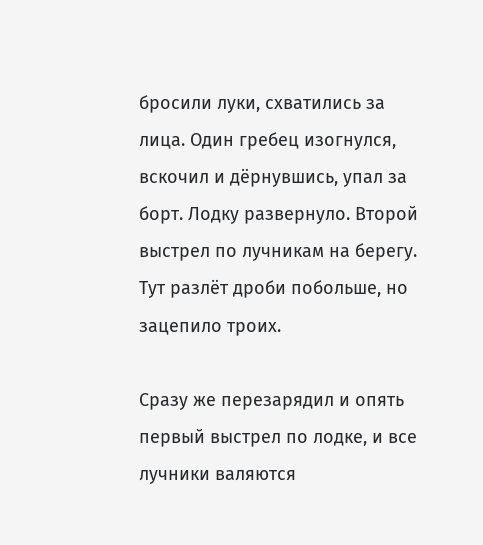бросили луки, схватились за лица. Один гребец изогнулся, вскочил и дёрнувшись, упал за борт. Лодку развернуло. Второй выстрел по лучникам на берегу. Тут разлёт дроби побольше, но зацепило троих.

Сразу же перезарядил и опять первый выстрел по лодке, и все лучники валяются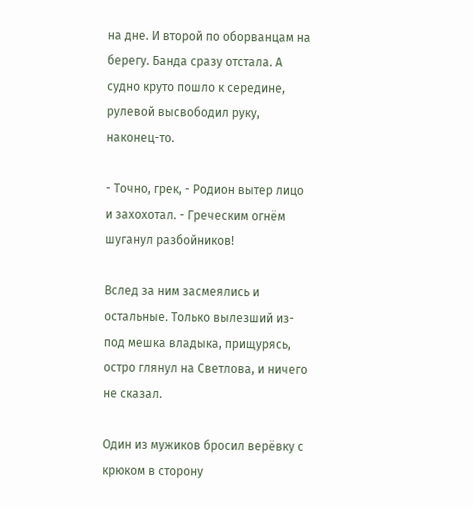на дне. И второй по оборванцам на берегу. Банда сразу отстала. А судно круто пошло к середине, рулевой высвободил руку, наконец-то.

- Точно, грек, - Родион вытер лицо и захохотал. - Греческим огнём шуганул разбойников!

Вслед за ним засмеялись и остальные. Только вылезший из-под мешка владыка, прищурясь, остро глянул на Светлова, и ничего не сказал.

Один из мужиков бросил верёвку с крюком в сторону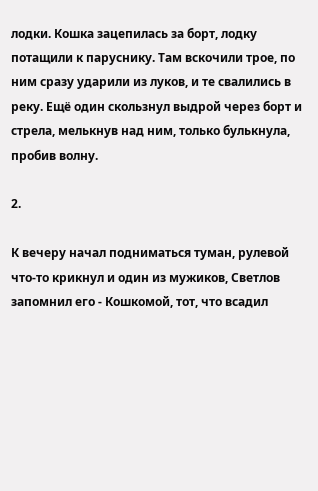лодки. Кошка зацепилась за борт, лодку потащили к паруснику. Там вскочили трое, по ним сразу ударили из луков, и те свалились в реку. Ещё один скользнул выдрой через борт и стрела, мелькнув над ним, только булькнула, пробив волну.

2.

К вечеру начал подниматься туман, рулевой что-то крикнул и один из мужиков, Светлов запомнил его - Кошкомой, тот, что всадил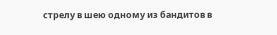стрелу в шею одному из бандитов в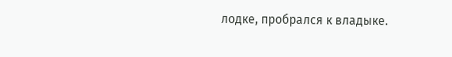лодке, пробрался к владыке.